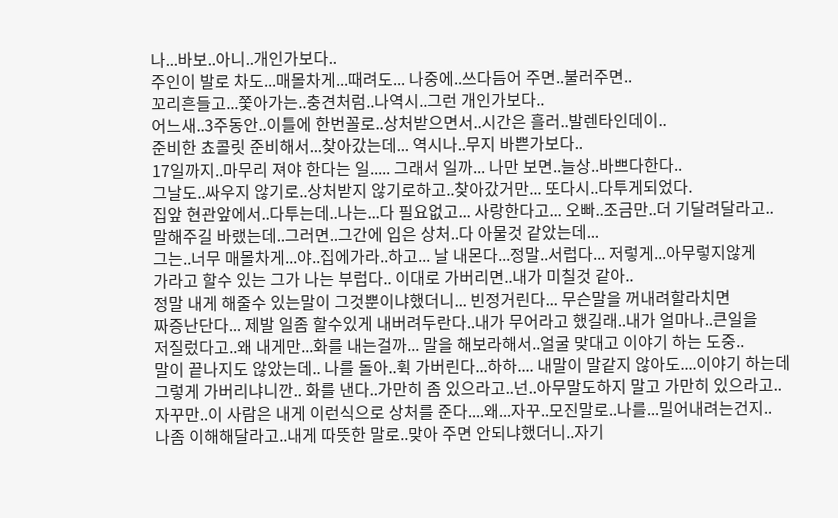나...바보..아니..개인가보다..
주인이 발로 차도...매몰차게...때려도... 나중에..쓰다듬어 주면..불러주면..
꼬리흔들고...쫓아가는..충견처럼..나역시..그런 개인가보다..
어느새..3주동안..이틀에 한번꼴로..상처받으면서..시간은 흘러..발렌타인데이..
준비한 쵸콜릿 준비해서...찾아갔는데... 역시나..무지 바쁜가보다..
17일까지..마무리 져야 한다는 일..... 그래서 일까... 나만 보면..늘상..바쁘다한다..
그날도..싸우지 않기로..상처받지 않기로하고..찾아갔거만... 또다시..다투게되었다.
집앞 현관앞에서..다투는데..나는...다 필요없고... 사랑한다고... 오빠..조금만..더 기달려달라고..
말해주길 바랬는데..그러면..그간에 입은 상처..다 아물것 같았는데...
그는..너무 매몰차게...야..집에가라..하고... 날 내몬다...정말..서럽다... 저렇게...아무렇지않게
가라고 할수 있는 그가 나는 부럽다.. 이대로 가버리면..내가 미칠것 같아..
정말 내게 해줄수 있는말이 그것뿐이냐했더니... 빈정거린다... 무슨말을 꺼내려할라치면
짜증난단다... 제발 일좀 할수있게 내버려두란다..내가 무어라고 했길래..내가 얼마나..큰일을
저질렀다고..왜 내게만...화를 내는걸까... 말을 해보라해서..얼굴 맞대고 이야기 하는 도중..
말이 끝나지도 않았는데.. 나를 돌아..휙 가버린다...하하.... 내말이 말같지 않아도....이야기 하는데
그렇게 가버리냐니깐.. 화를 낸다..가만히 좀 있으라고..넌..아무말도하지 말고 가만히 있으라고..
자꾸만..이 사람은 내게 이런식으로 상처를 준다....왜...자꾸..모진말로..나를...밀어내려는건지..
나좀 이해해달라고..내게 따뜻한 말로..맞아 주면 안되냐했더니..자기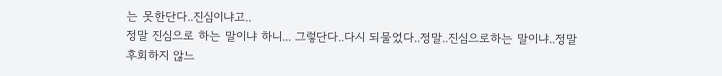는 못한단다..진심이냐고..
정말 진심으로 하는 말이냐 하니... 그렇단다..다시 되물었다..정말..진심으로하는 말이냐..정말
후회하지 않느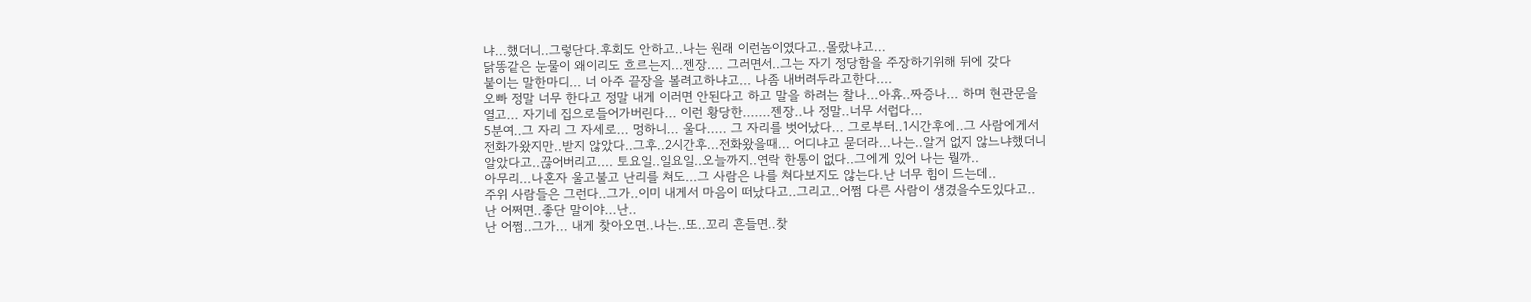냐...했더니..그렇단다.후회도 안하고..나는 원래 이런놈이였다고..몰랐냐고...
닭똥같은 눈물이 왜이리도 흐르는지...젠장.... 그러면서..그는 자기 정당함을 주장하기위해 뒤에 갖다
붙이는 말한마디... 너 아주 끝장을 볼려고하냐고... 나좀 내버려두라고한다....
오빠 정말 너무 한다고 정말 내게 이러면 안된다고 하고 말을 하려는 찰나...아휴..짜증나... 하며 현관문을
열고... 자기네 집으로들어가버린다... 이런 황당한.......젠장..나 정말..너무 서럽다...
5분여..그 자리 그 자세로... 멍하니... 울다..... 그 자리를 벗어났다... 그로부터..1시간후에..그 사람에게서
전화가왔지만..받지 않았다..그후..2시간후...전화왔을때... 어디냐고 묻더라...나는..알거 없지 않느냐했더니
알았다고..끊어버리고.... 토요일..일요일..오늘까지..연락 한통이 없다..그에게 있어 나는 뭘까..
아무리...나혼자 울고불고 난리를 쳐도...그 사람은 나를 쳐다보지도 않는다.난 너무 힘이 드는데..
주위 사람들은 그런다..그가..이미 내게서 마음이 떠났다고..그리고..어쩜 다른 사람이 생겼을수도있다고..
난 어쩌면..좋단 말이야...난..
난 어쩜..그가... 내게 찾아오면..나는..또..꼬리 흔들면..찾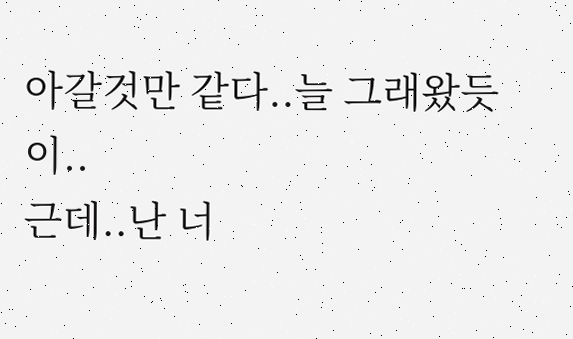아갈것만 같다..늘 그래왔듯이..
근데..난 너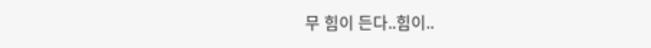무 힘이 든다..힘이..